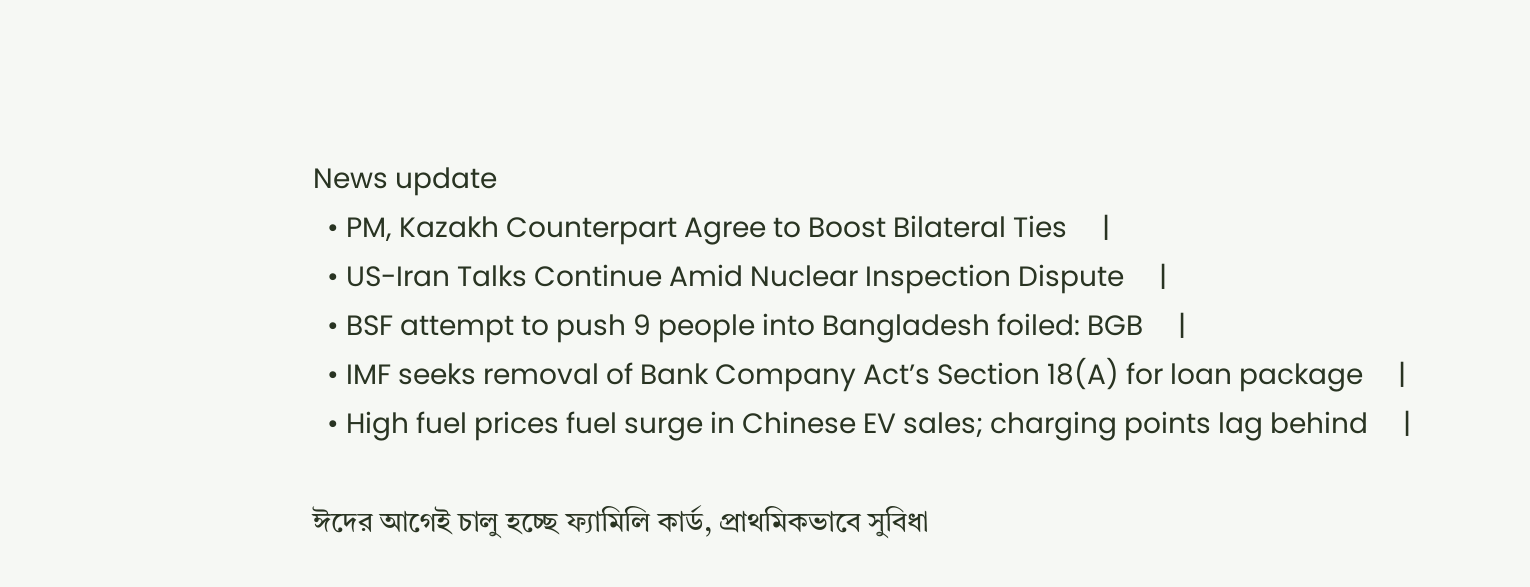News update
  • PM, Kazakh Counterpart Agree to Boost Bilateral Ties     |
  • US-Iran Talks Continue Amid Nuclear Inspection Dispute     |
  • BSF attempt to push 9 people into Bangladesh foiled: BGB     |
  • IMF seeks removal of Bank Company Act’s Section 18(A) for loan package     |
  • High fuel prices fuel surge in Chinese EV sales; charging points lag behind     |

ঈদের আগেই চালু হচ্ছে ফ্যামিলি কার্ড, প্রাথমিকভাবে সুবিধা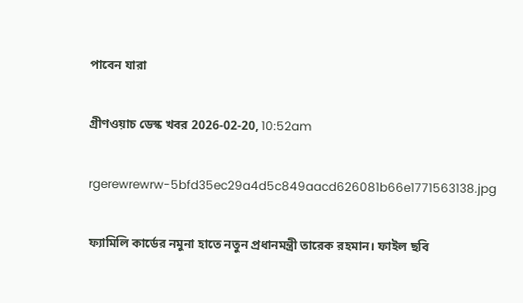পাবেন যারা

গ্রীণওয়াচ ডেস্ক খবর 2026-02-20, 10:52am

rgerewrewrw-5bfd35ec29a4d5c849aacd626081b66e1771563138.jpg

ফ্যামিলি কার্ডের নমুনা হাতে নতুন প্রধানমন্ত্রী তারেক রহমান। ফাইল ছবি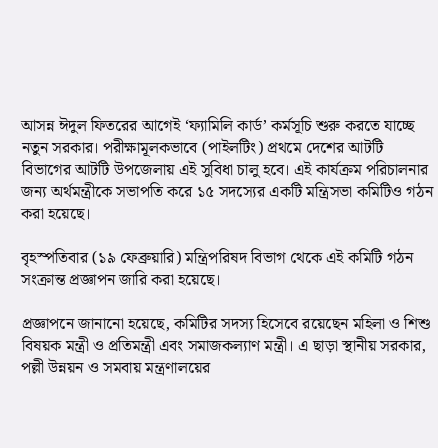আসন্ন ঈদুল ফিতরের আগেই ‘ফ্যামিলি কার্ড’ কর্মসূচি শুরু করতে যাচ্ছে নতুন সরকার। পরীক্ষামূলকভাবে (পাইলটিং) প্রথমে দেশের আটটি বিভাগের আটটি উপজেলায় এই সুবিধা চালু হবে। এই কার্যক্রম পরিচালনার জন্য অর্থমন্ত্রীকে সভাপতি করে ১৫ সদস্যের একটি মন্ত্রিসভা কমিটিও গঠন করা হয়েছে।

বৃহস্পতিবার (১৯ ফেব্রুয়ারি) মন্ত্রিপরিষদ বিভাগ থেকে এই কমিটি গঠন সংক্রান্ত প্রজ্ঞাপন জারি করা হয়েছে।

প্রজ্ঞাপনে জানানো হয়েছে, কমিটির সদস্য হিসেবে রয়েছেন মহিলা ও শিশু বিষয়ক মন্ত্রী ও প্রতিমন্ত্রী এবং সমাজকল্যাণ মন্ত্রী। এ ছাড়া স্থানীয় সরকার, পল্লী উন্নয়ন ও সমবায় মন্ত্রণালয়ের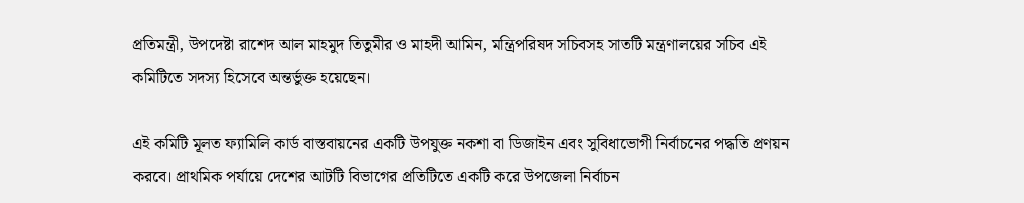প্রতিমন্ত্রী, উপদেষ্টা রাশেদ আল মাহমুদ তিতুমীর ও মাহদী আমিন, মন্ত্রিপরিষদ সচিবসহ সাতটি মন্ত্রণালয়ের সচিব এই কমিটিতে সদস্য হিসেবে অন্তর্ভুক্ত হয়েছেন।

এই কমিটি মূলত ফ্যামিলি কার্ড বাস্তবায়নের একটি উপযুক্ত নকশা বা ডিজাইন এবং সুবিধাভোগী নির্বাচনের পদ্ধতি প্রণয়ন করবে। প্রাথমিক পর্যায়ে দেশের আটটি বিভাগের প্রতিটিতে একটি করে উপজেলা নির্বাচন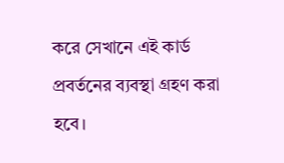করে সেখানে এই কার্ড প্রবর্তনের ব্যবস্থা গ্রহণ করা হবে।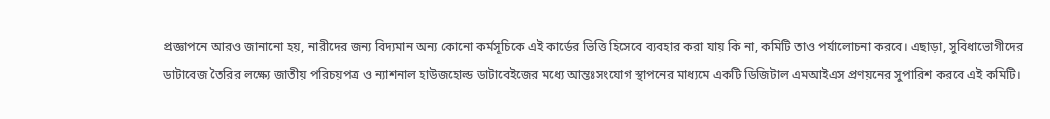প্রজ্ঞাপনে আরও জানানো হয়, নারীদের জন্য বিদ্যমান অন্য কোনো কর্মসূচিকে এই কার্ডের ভিত্তি হিসেবে ব্যবহার করা যায় কি না, কমিটি তাও পর্যালোচনা করবে। এছাড়া, সুবিধাভোগীদের ডাটাবেজ তৈরির লক্ষ্যে জাতীয় পরিচয়পত্র ও ন্যাশনাল হাউজহোল্ড ডাটাবেইজের মধ্যে আন্তঃসংযোগ স্থাপনের মাধ্যমে একটি ডিজিটাল এমআইএস প্রণয়নের সুপারিশ করবে এই কমিটি।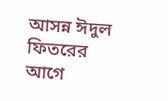আসন্ন ঈদুল ফিতরের আগে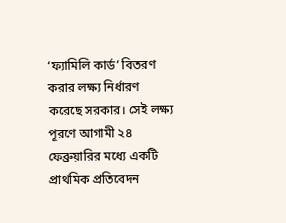‘ফ্যামিলি কার্ড’ বিতরণ করার লক্ষ্য নির্ধারণ করেছে সরকার। সেই লক্ষ্য পূরণে আগামী ২৪ ফেব্রুয়ারির মধ্যে একটি প্রাথমিক প্রতিবেদন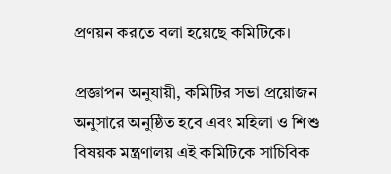প্রণয়ন করতে বলা হয়েছে কমিটিকে।

প্রজ্ঞাপন অনুযায়ী, কমিটির সভা প্রয়োজন অনুসারে অনুষ্ঠিত হবে এবং মহিলা ও শিশু বিষয়ক মন্ত্রণালয় এই কমিটিকে সাচিবিক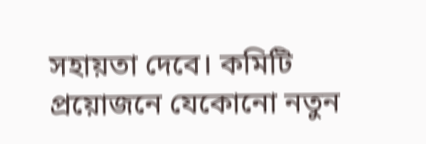সহায়তা দেবে। কমিটি প্রয়োজনে যেকোনো নতুন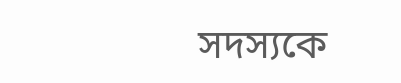সদস্যকে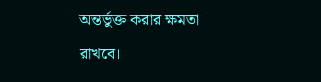অন্তর্ভুক্ত করার ক্ষমতা রাখবে।